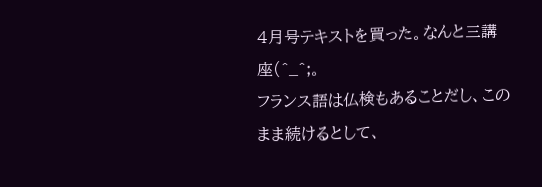4月号テキストを買った。なんと三講座(^_^;。
フランス語は仏検もあることだし、このまま続けるとして、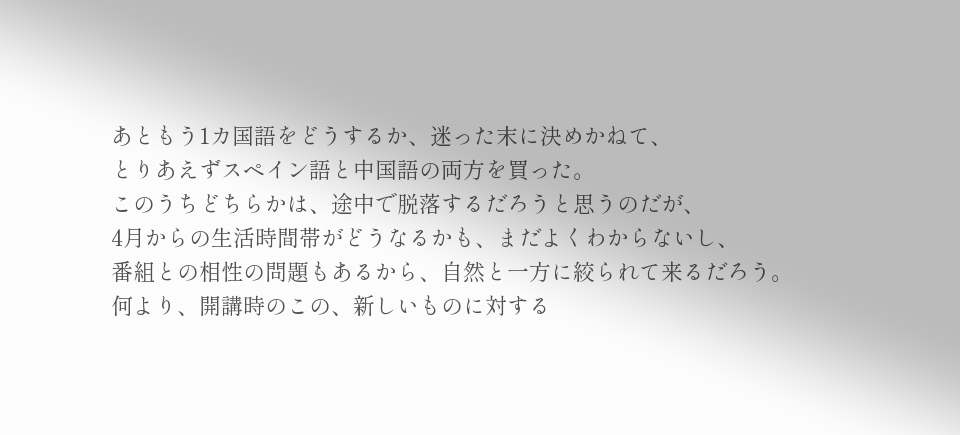あともう1カ国語をどうするか、迷った末に決めかねて、
とりあえずスペイン語と中国語の両方を買った。
このうちどちらかは、途中で脱落するだろうと思うのだが、
4月からの生活時間帯がどうなるかも、まだよくわからないし、
番組との相性の問題もあるから、自然と一方に絞られて来るだろう。
何より、開講時のこの、新しいものに対する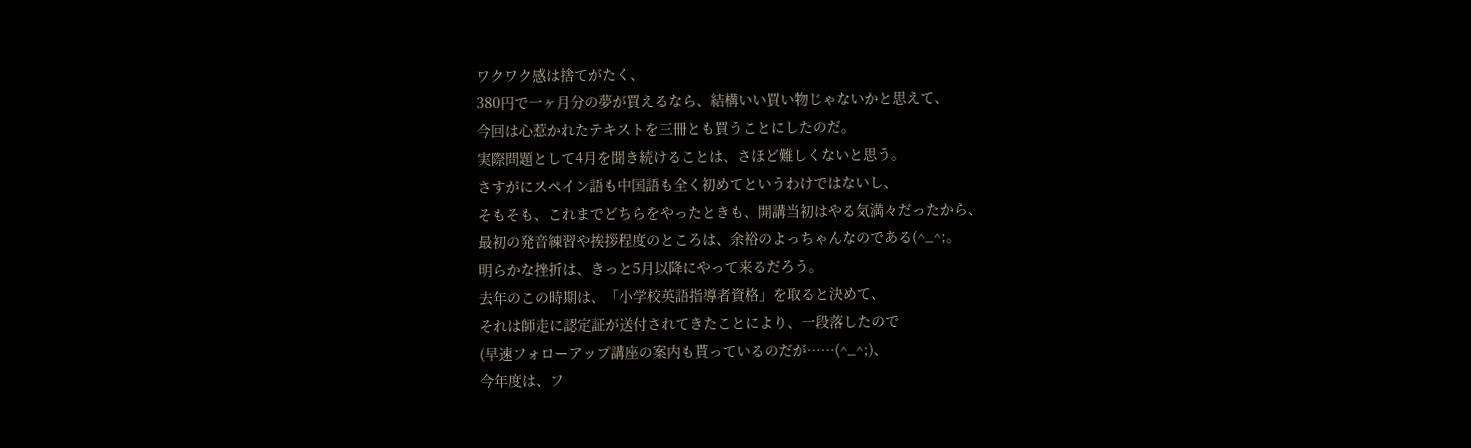ワクワク感は捨てがたく、
380円で一ヶ月分の夢が買えるなら、結構いい買い物じゃないかと思えて、
今回は心惹かれたテキストを三冊とも買うことにしたのだ。
実際問題として4月を聞き続けることは、さほど難しくないと思う。
さすがにスペイン語も中国語も全く初めてというわけではないし、
そもそも、これまでどちらをやったときも、開講当初はやる気満々だったから、
最初の発音練習や挨拶程度のところは、余裕のよっちゃんなのである(^_^;。
明らかな挫折は、きっと5月以降にやって来るだろう。
去年のこの時期は、「小学校英語指導者資格」を取ると決めて、
それは師走に認定証が送付されてきたことにより、一段落したので
(早速フォローアップ講座の案内も貰っているのだが……(^_^;)、
今年度は、フ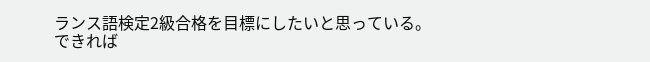ランス語検定2級合格を目標にしたいと思っている。
できれば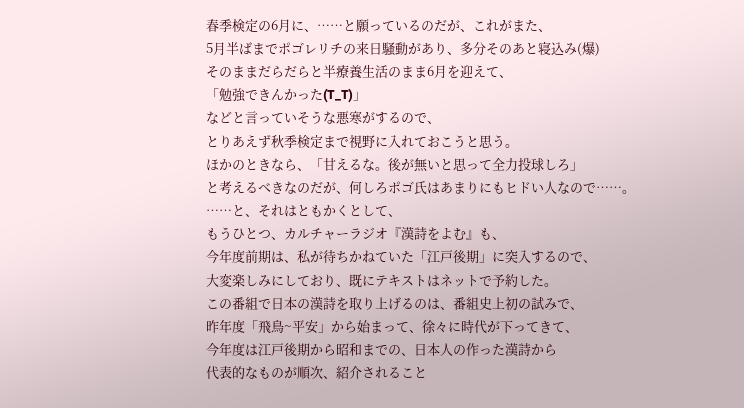春季検定の6月に、……と願っているのだが、これがまた、
5月半ばまでポゴレリチの来日騒動があり、多分そのあと寝込み(爆)
そのままだらだらと半療養生活のまま6月を迎えて、
「勉強できんかった(T_T)」
などと言っていそうな悪寒がするので、
とりあえず秋季検定まで視野に入れておこうと思う。
ほかのときなら、「甘えるな。後が無いと思って全力投球しろ」
と考えるべきなのだが、何しろポゴ氏はあまりにもヒドい人なので……。
……と、それはともかくとして、
もうひとつ、カルチャーラジオ『漢詩をよむ』も、
今年度前期は、私が待ちかねていた「江戸後期」に突入するので、
大変楽しみにしており、既にテキストはネットで予約した。
この番組で日本の漢詩を取り上げるのは、番組史上初の試みで、
昨年度「飛鳥~平安」から始まって、徐々に時代が下ってきて、
今年度は江戸後期から昭和までの、日本人の作った漢詩から
代表的なものが順次、紹介されること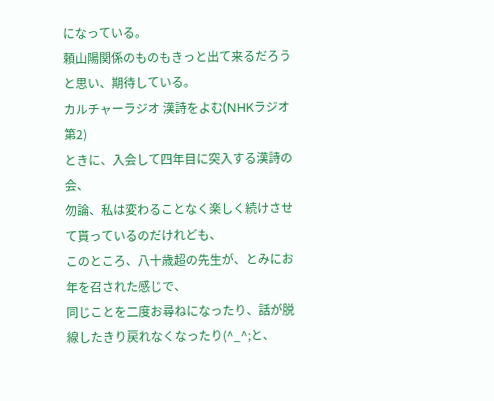になっている。
頼山陽関係のものもきっと出て来るだろうと思い、期待している。
カルチャーラジオ 漢詩をよむ(NHKラジオ第2)
ときに、入会して四年目に突入する漢詩の会、
勿論、私は変わることなく楽しく続けさせて貰っているのだけれども、
このところ、八十歳超の先生が、とみにお年を召された感じで、
同じことを二度お尋ねになったり、話が脱線したきり戻れなくなったり(^_^;と、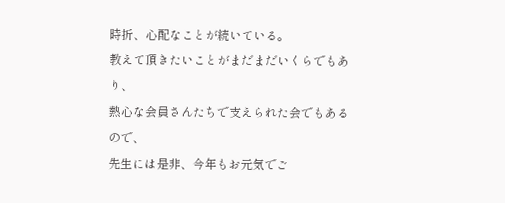時折、心配なことが続いている。
教えて頂きたいことがまだまだいくらでもあり、
熱心な会員さんたちで支えられた会でもあるので、
先生には是非、今年もお元気でご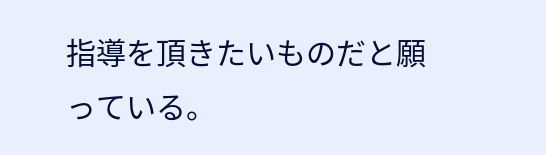指導を頂きたいものだと願っている。